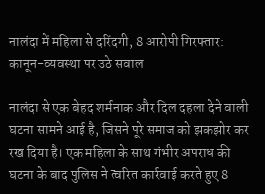नालंदा में महिला से दरिंदगी, 8 आरोपी गिरफ्तार: कानून-व्यवस्था पर उठे सवाल

नालंदा से एक बेहद शर्मनाक और दिल दहला देने वाली घटना सामने आई है, जिसने पूरे समाज को झकझोर कर रख दिया है। एक महिला के साथ गंभीर अपराध की घटना के बाद पुलिस ने त्वरित कार्रवाई करते हुए 8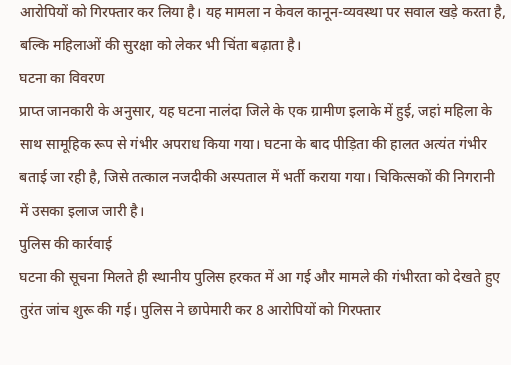आरोपियों को गिरफ्तार कर लिया है। यह मामला न केवल कानून-व्यवस्था पर सवाल खड़े करता है, बल्कि महिलाओं की सुरक्षा को लेकर भी चिंता बढ़ाता है।
घटना का विवरण
प्राप्त जानकारी के अनुसार, यह घटना नालंदा जिले के एक ग्रामीण इलाके में हुई, जहां महिला के साथ सामूहिक रूप से गंभीर अपराध किया गया। घटना के बाद पीड़िता की हालत अत्यंत गंभीर बताई जा रही है, जिसे तत्काल नजदीकी अस्पताल में भर्ती कराया गया। चिकित्सकों की निगरानी में उसका इलाज जारी है।
पुलिस की कार्रवाई
घटना की सूचना मिलते ही स्थानीय पुलिस हरकत में आ गई और मामले की गंभीरता को देखते हुए तुरंत जांच शुरू की गई। पुलिस ने छापेमारी कर 8 आरोपियों को गिरफ्तार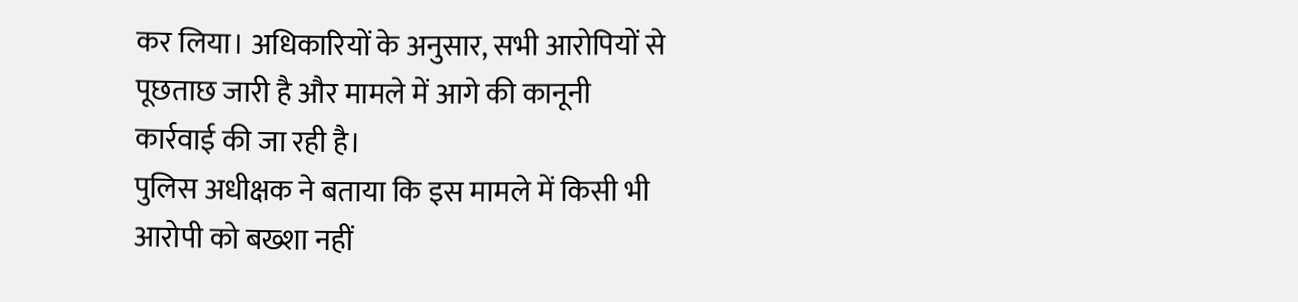कर लिया। अधिकारियों के अनुसार, सभी आरोपियों से पूछताछ जारी है और मामले में आगे की कानूनी कार्रवाई की जा रही है।
पुलिस अधीक्षक ने बताया कि इस मामले में किसी भी आरोपी को बख्शा नहीं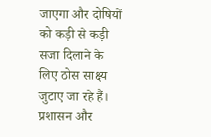जाएगा और दोषियों को कड़ी से कड़ी सजा दिलाने के लिए ठोस साक्ष्य जुटाए जा रहे हैं।
प्रशासन और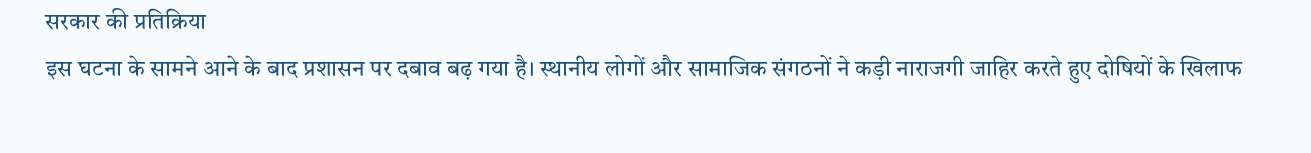सरकार की प्रतिक्रिया
इस घटना के सामने आने के बाद प्रशासन पर दबाव बढ़ गया है। स्थानीय लोगों और सामाजिक संगठनों ने कड़ी नाराजगी जाहिर करते हुए दोषियों के खिलाफ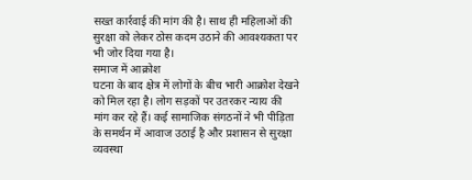सख्त कार्रवाई की मांग की है। साथ ही महिलाओं की सुरक्षा को लेकर ठोस कदम उठाने की आवश्यकता पर भी जोर दिया गया है।
समाज में आक्रोश
घटना के बाद क्षेत्र में लोगों के बीच भारी आक्रोश देखने को मिल रहा है। लोग सड़कों पर उतरकर न्याय की मांग कर रहे हैं। कई सामाजिक संगठनों ने भी पीड़िता के समर्थन में आवाज उठाई है और प्रशासन से सुरक्षा व्यवस्था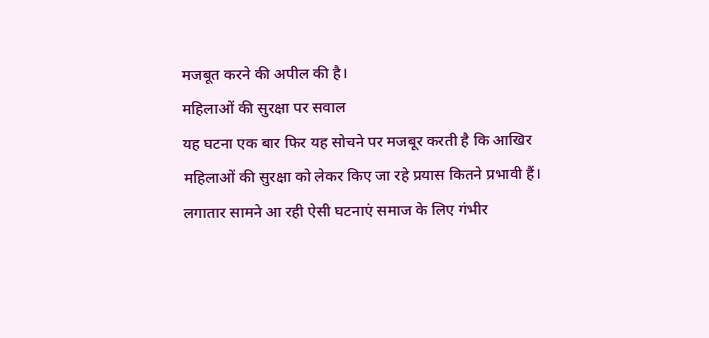मजबूत करने की अपील की है।
महिलाओं की सुरक्षा पर सवाल
यह घटना एक बार फिर यह सोचने पर मजबूर करती है कि आखिर महिलाओं की सुरक्षा को लेकर किए जा रहे प्रयास कितने प्रभावी हैं। लगातार सामने आ रही ऐसी घटनाएं समाज के लिए गंभीर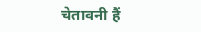चेतावनी हैं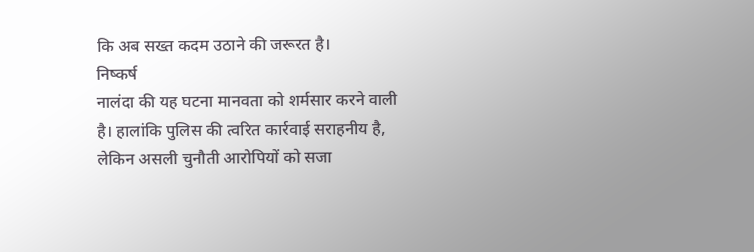कि अब सख्त कदम उठाने की जरूरत है।
निष्कर्ष
नालंदा की यह घटना मानवता को शर्मसार करने वाली है। हालांकि पुलिस की त्वरित कार्रवाई सराहनीय है, लेकिन असली चुनौती आरोपियों को सजा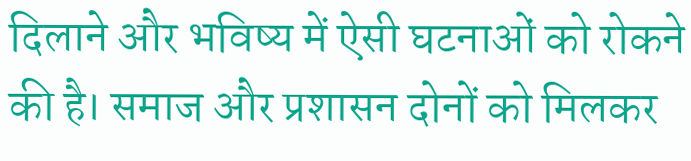दिलाने और भविष्य में ऐसी घटनाओं को रोकने की है। समाज और प्रशासन दोनों को मिलकर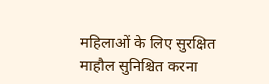महिलाओं के लिए सुरक्षित माहौल सुनिश्चित करना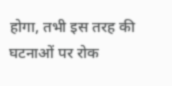होगा, तभी इस तरह की घटनाओं पर रोक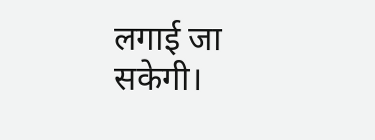लगाई जा सकेगी।